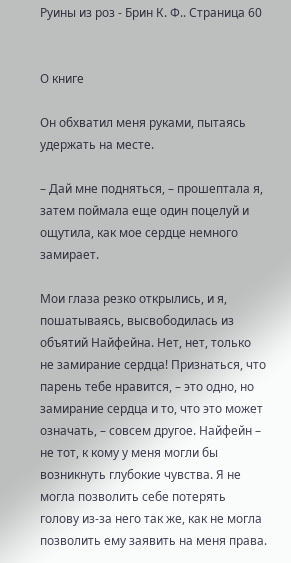Руины из роз - Брин К. Ф.. Страница 60


О книге

Он обхватил меня руками, пытаясь удержать на месте.

– Дай мне подняться, – прошептала я, затем поймала еще один поцелуй и ощутила, как мое сердце немного замирает.

Мои глаза резко открылись, и я, пошатываясь, высвободилась из объятий Найфейна. Нет, нет, только не замирание сердца! Признаться, что парень тебе нравится, – это одно, но замирание сердца и то, что это может означать, – совсем другое. Найфейн – не тот, к кому у меня могли бы возникнуть глубокие чувства. Я не могла позволить себе потерять голову из-за него так же, как не могла позволить ему заявить на меня права.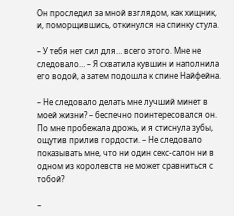Он проследил за мной взглядом, как хищник, и, поморщившись, откинулся на спинку стула.

– У тебя нет сил для… всего этого. Мне не следовало… – Я схватила кувшин и наполнила его водой, а затем подошла к спине Найфейна.

– Не следовало делать мне лучший минет в моей жизни? – беспечно поинтересовался он. По мне пробежала дрожь, и я стиснула зубы, ощутив прилив гордости. – Не следовало показывать мне, что ни один секс-салон ни в одном из королевств не может сравниться с тобой?

–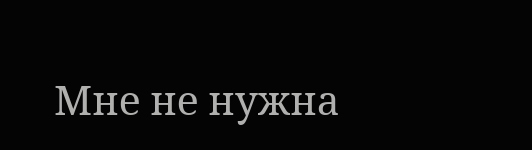Мне не нужна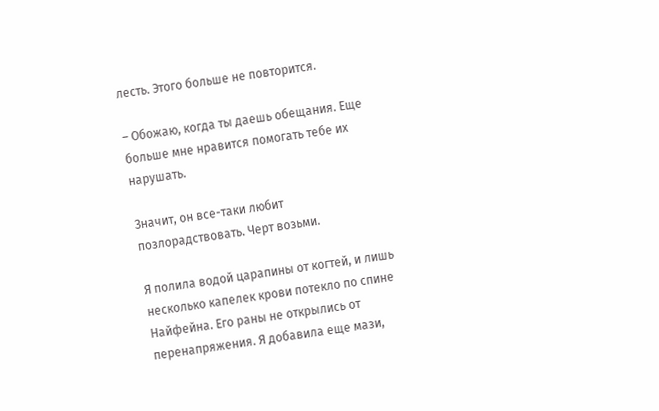лесть. Этого больше не повторится.

– Обожаю, когда ты даешь обещания. Еще больше мне нравится помогать тебе их нарушать.

Значит, он все-таки любит позлорадствовать. Черт возьми.

Я полила водой царапины от когтей, и лишь несколько капелек крови потекло по спине Найфейна. Его раны не открылись от перенапряжения. Я добавила еще мази,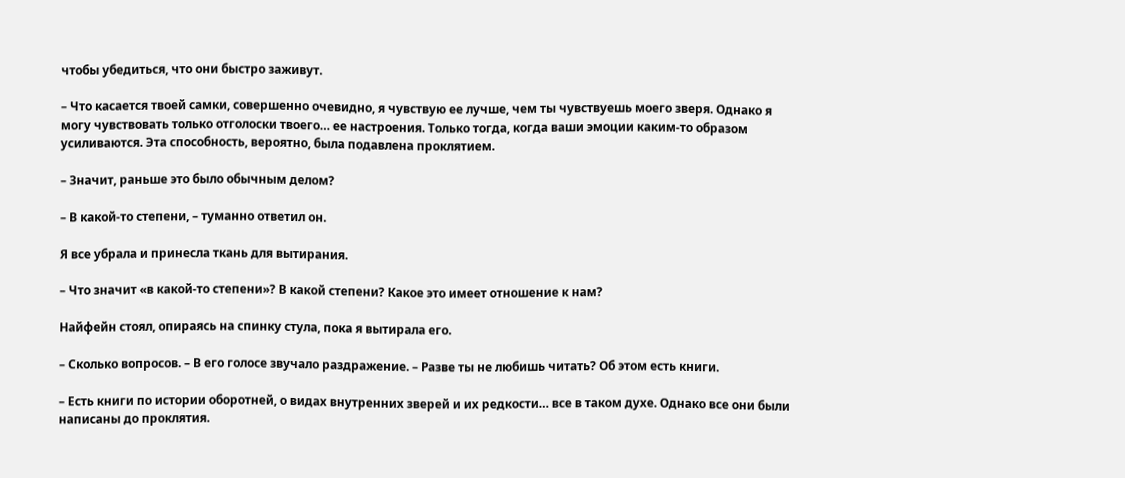чтобы убедиться, что они быстро заживут.

– Что касается твоей самки, совершенно очевидно, я чувствую ее лучше, чем ты чувствуешь моего зверя. Однако я могу чувствовать только отголоски твоего… ее настроения. Только тогда, когда ваши эмоции каким-то образом усиливаются. Эта способность, вероятно, была подавлена проклятием.

– Значит, раньше это было обычным делом?

– В какой-то степени, – туманно ответил он.

Я все убрала и принесла ткань для вытирания.

– Что значит «в какой-то степени»? В какой степени? Какое это имеет отношение к нам?

Найфейн стоял, опираясь на спинку стула, пока я вытирала его.

– Сколько вопросов. – В его голосе звучало раздражение. – Разве ты не любишь читать? Об этом есть книги.

– Есть книги по истории оборотней, о видах внутренних зверей и их редкости… все в таком духе. Однако все они были написаны до проклятия.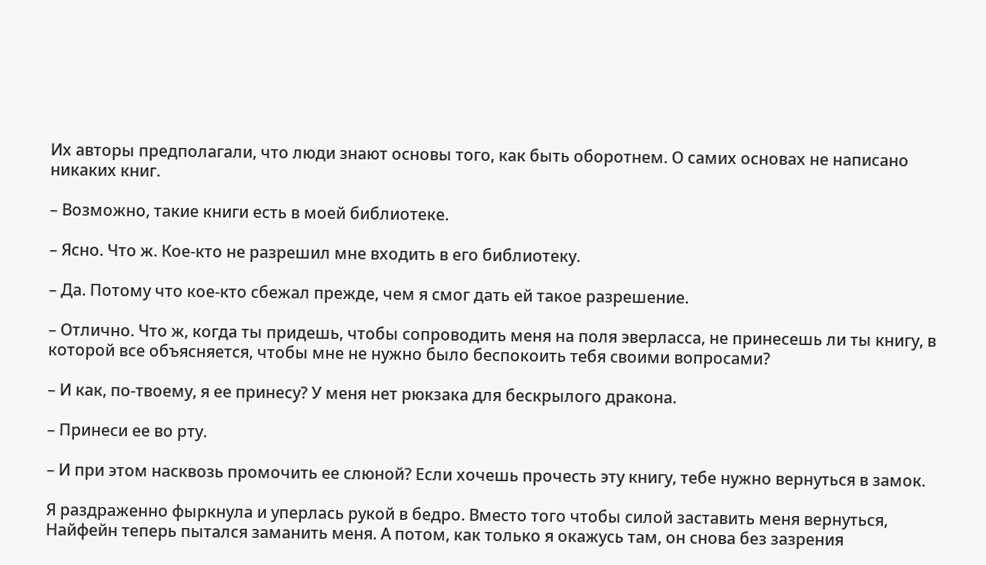Их авторы предполагали, что люди знают основы того, как быть оборотнем. О самих основах не написано никаких книг.

– Возможно, такие книги есть в моей библиотеке.

– Ясно. Что ж. Кое-кто не разрешил мне входить в его библиотеку.

– Да. Потому что кое-кто сбежал прежде, чем я смог дать ей такое разрешение.

– Отлично. Что ж, когда ты придешь, чтобы сопроводить меня на поля эверласса, не принесешь ли ты книгу, в которой все объясняется, чтобы мне не нужно было беспокоить тебя своими вопросами?

– И как, по-твоему, я ее принесу? У меня нет рюкзака для бескрылого дракона.

– Принеси ее во рту.

– И при этом насквозь промочить ее слюной? Если хочешь прочесть эту книгу, тебе нужно вернуться в замок.

Я раздраженно фыркнула и уперлась рукой в бедро. Вместо того чтобы силой заставить меня вернуться, Найфейн теперь пытался заманить меня. А потом, как только я окажусь там, он снова без зазрения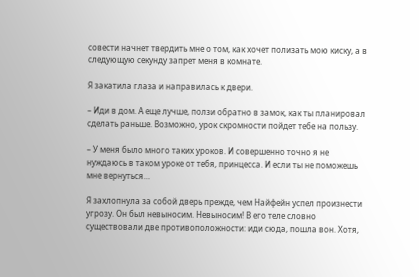совести начнет твердить мне о том, как хочет полизать мою киску, а в следующую секунду запрет меня в комнате.

Я закатила глаза и направилась к двери.

– Иди в дом. А еще лучше, ползи обратно в замок, как ты планировал сделать раньше. Возможно, урок скромности пойдет тебе на пользу.

– У меня было много таких уроков. И совершенно точно я не нуждаюсь в таком уроке от тебя, принцесса. И если ты не поможешь мне вернуться…

Я захлопнула за собой дверь прежде, чем Найфейн успел произнести угрозу. Он был невыносим. Невыносим! В его теле словно существовали две противоположности: иди сюда, пошла вон. Хотя,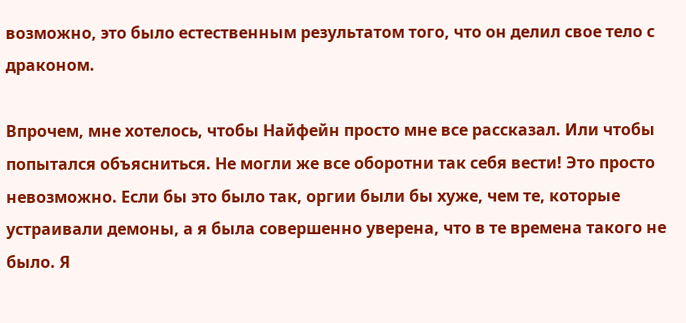возможно, это было естественным результатом того, что он делил свое тело с драконом.

Впрочем, мне хотелось, чтобы Найфейн просто мне все рассказал. Или чтобы попытался объясниться. Не могли же все оборотни так себя вести! Это просто невозможно. Если бы это было так, оргии были бы хуже, чем те, которые устраивали демоны, а я была совершенно уверена, что в те времена такого не было. Я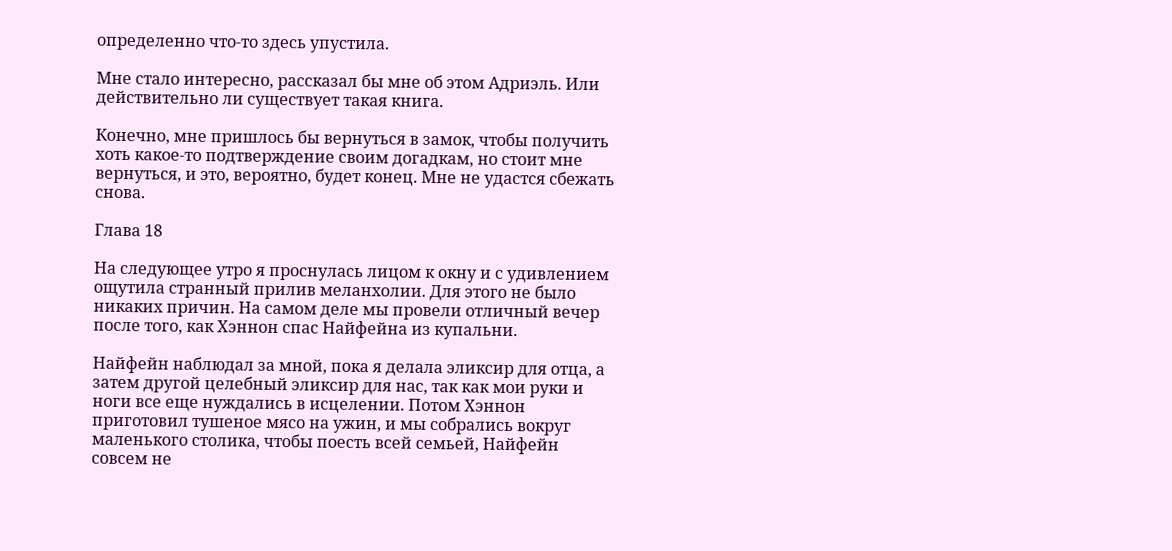определенно что-то здесь упустила.

Мне стало интересно, рассказал бы мне об этом Адриэль. Или действительно ли существует такая книга.

Конечно, мне пришлось бы вернуться в замок, чтобы получить хоть какое-то подтверждение своим догадкам, но стоит мне вернуться, и это, вероятно, будет конец. Мне не удастся сбежать снова.

Глава 18

На следующее утро я проснулась лицом к окну и с удивлением ощутила странный прилив меланхолии. Для этого не было никаких причин. На самом деле мы провели отличный вечер после того, как Хэннон спас Найфейна из купальни.

Найфейн наблюдал за мной, пока я делала эликсир для отца, а затем другой целебный эликсир для нас, так как мои руки и ноги все еще нуждались в исцелении. Потом Хэннон приготовил тушеное мясо на ужин, и мы собрались вокруг маленького столика, чтобы поесть всей семьей, Найфейн совсем не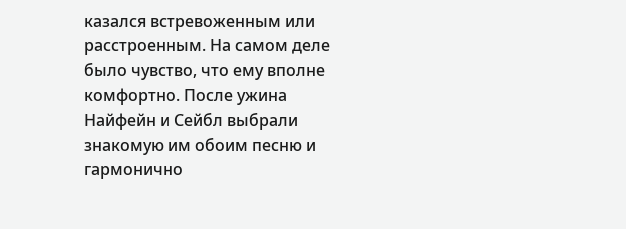казался встревоженным или расстроенным. На самом деле было чувство, что ему вполне комфортно. После ужина Найфейн и Сейбл выбрали знакомую им обоим песню и гармонично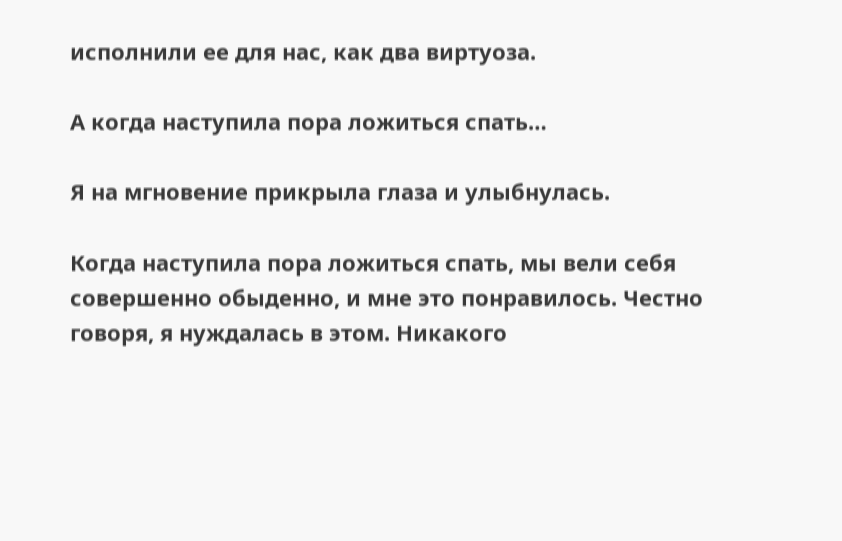исполнили ее для нас, как два виртуоза.

А когда наступила пора ложиться спать…

Я на мгновение прикрыла глаза и улыбнулась.

Когда наступила пора ложиться спать, мы вели себя совершенно обыденно, и мне это понравилось. Честно говоря, я нуждалась в этом. Никакого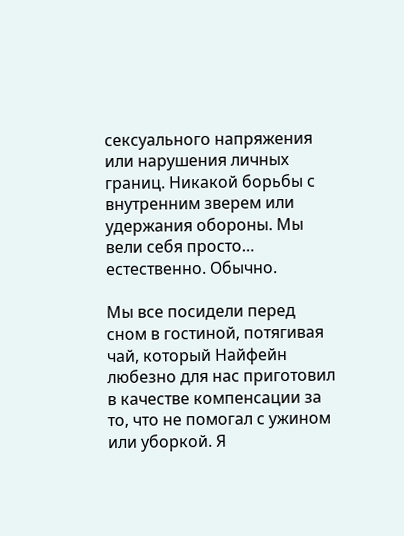сексуального напряжения или нарушения личных границ. Никакой борьбы с внутренним зверем или удержания обороны. Мы вели себя просто… естественно. Обычно.

Мы все посидели перед сном в гостиной, потягивая чай, который Найфейн любезно для нас приготовил в качестве компенсации за то, что не помогал с ужином или уборкой. Я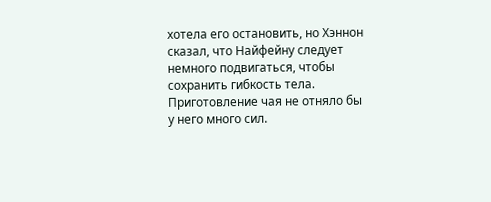хотела его остановить, но Хэннон сказал, что Найфейну следует немного подвигаться, чтобы сохранить гибкость тела. Приготовление чая не отняло бы у него много сил.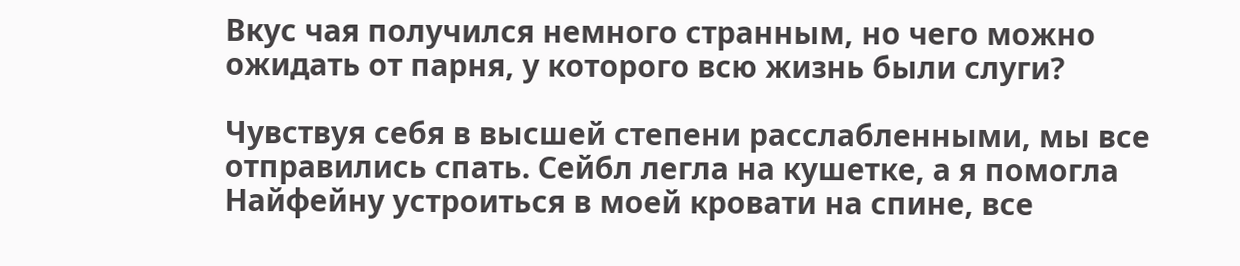Вкус чая получился немного странным, но чего можно ожидать от парня, у которого всю жизнь были слуги?

Чувствуя себя в высшей степени расслабленными, мы все отправились спать. Сейбл легла на кушетке, а я помогла Найфейну устроиться в моей кровати на спине, все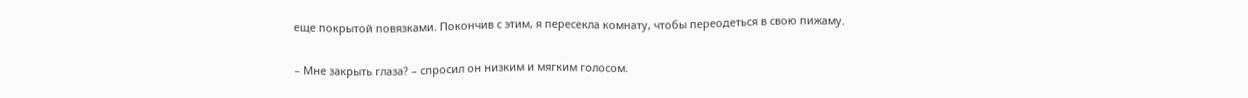еще покрытой повязками. Покончив с этим, я пересекла комнату, чтобы переодеться в свою пижаму.

– Мне закрыть глаза? – спросил он низким и мягким голосом.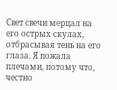Свет свечи мерцал на его острых скулах, отбрасывая тень на его глаза. Я пожала плечами, потому что, честно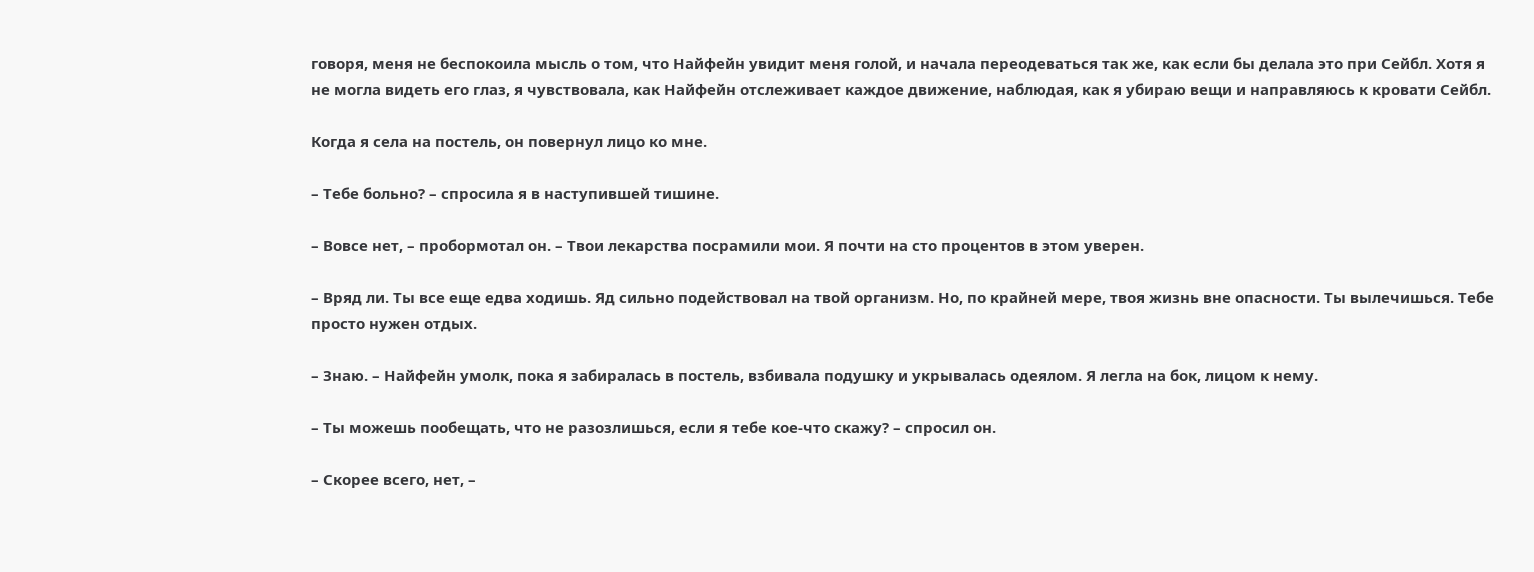говоря, меня не беспокоила мысль о том, что Найфейн увидит меня голой, и начала переодеваться так же, как если бы делала это при Сейбл. Хотя я не могла видеть его глаз, я чувствовала, как Найфейн отслеживает каждое движение, наблюдая, как я убираю вещи и направляюсь к кровати Сейбл.

Когда я села на постель, он повернул лицо ко мне.

– Тебе больно? – спросила я в наступившей тишине.

– Вовсе нет, – пробормотал он. – Твои лекарства посрамили мои. Я почти на сто процентов в этом уверен.

– Вряд ли. Ты все еще едва ходишь. Яд сильно подействовал на твой организм. Но, по крайней мере, твоя жизнь вне опасности. Ты вылечишься. Тебе просто нужен отдых.

– Знаю. – Найфейн умолк, пока я забиралась в постель, взбивала подушку и укрывалась одеялом. Я легла на бок, лицом к нему.

– Ты можешь пообещать, что не разозлишься, если я тебе кое-что скажу? – спросил он.

– Скорее всего, нет, –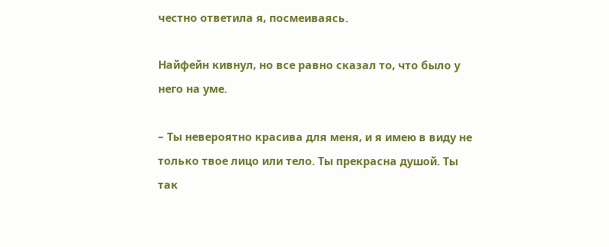честно ответила я, посмеиваясь.

Найфейн кивнул, но все равно сказал то, что было у него на уме.

– Ты невероятно красива для меня, и я имею в виду не только твое лицо или тело. Ты прекрасна душой. Ты так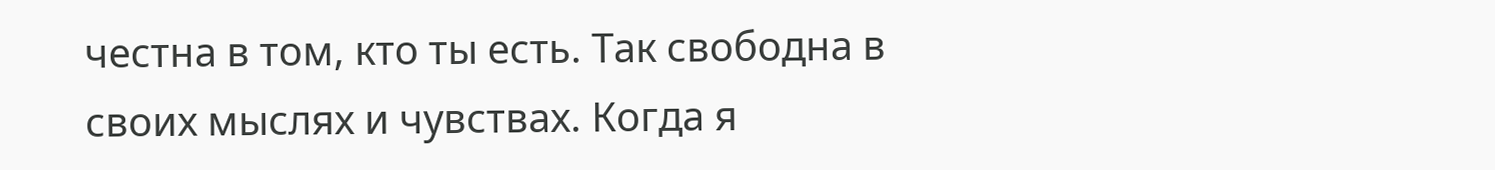честна в том, кто ты есть. Так свободна в своих мыслях и чувствах. Когда я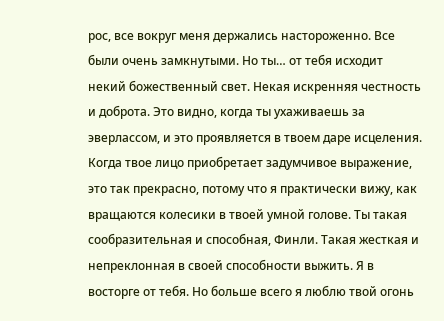рос, все вокруг меня держались настороженно. Все были очень замкнутыми. Но ты… от тебя исходит некий божественный свет. Некая искренняя честность и доброта. Это видно, когда ты ухаживаешь за эверлассом, и это проявляется в твоем даре исцеления. Когда твое лицо приобретает задумчивое выражение, это так прекрасно, потому что я практически вижу, как вращаются колесики в твоей умной голове. Ты такая сообразительная и способная, Финли. Такая жесткая и непреклонная в своей способности выжить. Я в восторге от тебя. Но больше всего я люблю твой огонь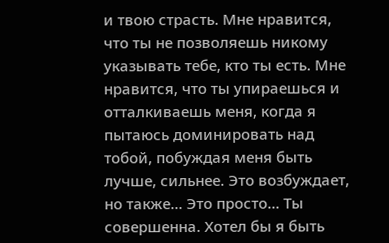и твою страсть. Мне нравится, что ты не позволяешь никому указывать тебе, кто ты есть. Мне нравится, что ты упираешься и отталкиваешь меня, когда я пытаюсь доминировать над тобой, побуждая меня быть лучше, сильнее. Это возбуждает, но также… Это просто… Ты совершенна. Хотел бы я быть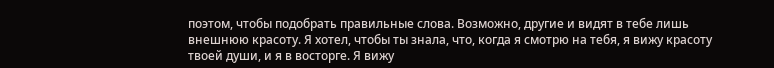поэтом, чтобы подобрать правильные слова. Возможно, другие и видят в тебе лишь внешнюю красоту. Я хотел, чтобы ты знала, что, когда я смотрю на тебя, я вижу красоту твоей души, и я в восторге. Я вижу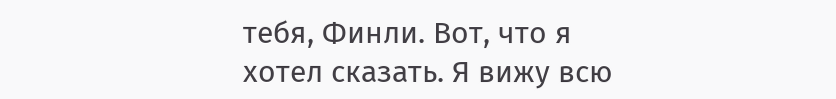тебя, Финли. Вот, что я хотел сказать. Я вижу всю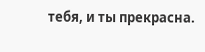тебя, и ты прекрасна.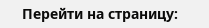Перейти на страницу: